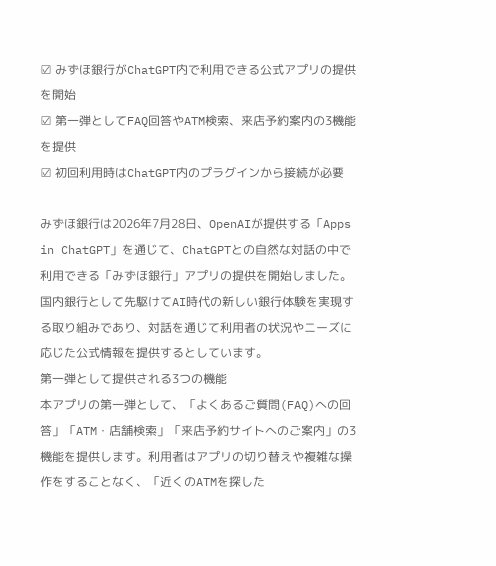☑ みずほ銀行がChatGPT内で利用できる公式アプリの提供を開始
☑ 第一弾としてFAQ回答やATM検索、来店予約案内の3機能を提供
☑ 初回利用時はChatGPT内のプラグインから接続が必要

みずほ銀行は2026年7月28日、OpenAIが提供する「Apps in ChatGPT」を通じて、ChatGPTとの自然な対話の中で利用できる「みずほ銀行」アプリの提供を開始しました。国内銀行として先駆けてAI時代の新しい銀行体験を実現する取り組みであり、対話を通じて利用者の状況やニーズに応じた公式情報を提供するとしています。
第一弾として提供される3つの機能
本アプリの第一弾として、「よくあるご質問(FAQ)への回答」「ATM・店舗検索」「来店予約サイトへのご案内」の3機能を提供します。利用者はアプリの切り替えや複雑な操作をすることなく、「近くのATMを探した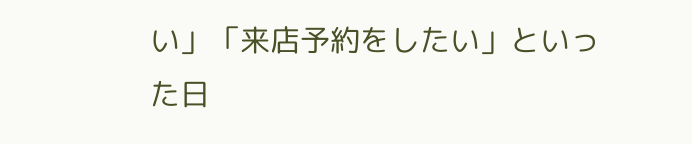い」「来店予約をしたい」といった日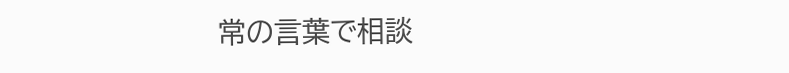常の言葉で相談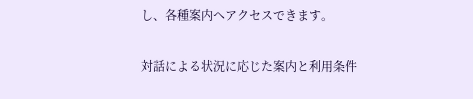し、各種案内へアクセスできます。

対話による状況に応じた案内と利用条件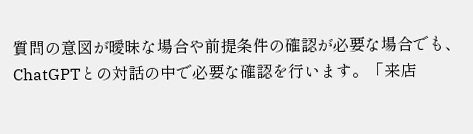質問の意図が曖昧な場合や前提条件の確認が必要な場合でも、ChatGPTとの対話の中で必要な確認を行います。「来店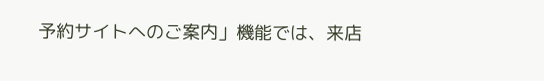予約サイトへのご案内」機能では、来店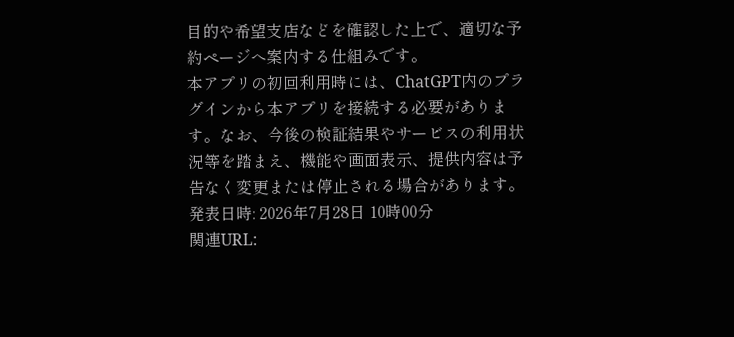目的や希望支店などを確認した上で、適切な予約ページへ案内する仕組みです。
本アプリの初回利用時には、ChatGPT内のプラグインから本アプリを接続する必要があります。なお、今後の検証結果やサービスの利用状況等を踏まえ、機能や画面表示、提供内容は予告なく変更または停止される場合があります。
発表日時: 2026年7月28日 10時00分
関連URL: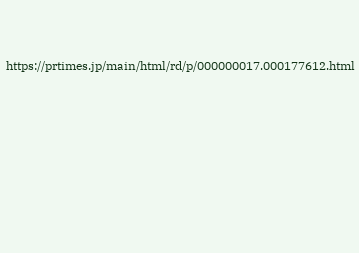https://prtimes.jp/main/html/rd/p/000000017.000177612.html